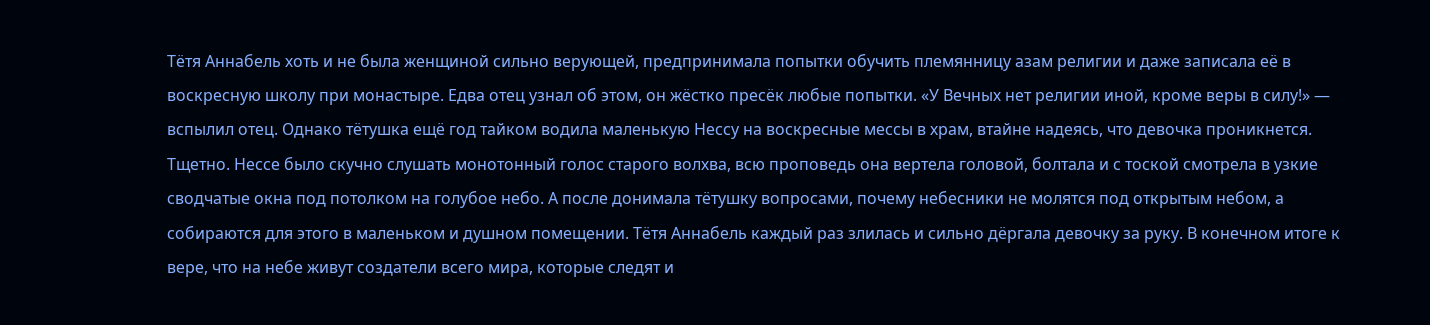Тётя Аннабель хоть и не была женщиной сильно верующей, предпринимала попытки обучить племянницу азам религии и даже записала её в воскресную школу при монастыре. Едва отец узнал об этом, он жёстко пресёк любые попытки. «У Вечных нет религии иной, кроме веры в силу!» — вспылил отец. Однако тётушка ещё год тайком водила маленькую Нессу на воскресные мессы в храм, втайне надеясь, что девочка проникнется. Тщетно. Нессе было скучно слушать монотонный голос старого волхва, всю проповедь она вертела головой, болтала и с тоской смотрела в узкие сводчатые окна под потолком на голубое небо. А после донимала тётушку вопросами, почему небесники не молятся под открытым небом, а собираются для этого в маленьком и душном помещении. Тётя Аннабель каждый раз злилась и сильно дёргала девочку за руку. В конечном итоге к вере, что на небе живут создатели всего мира, которые следят и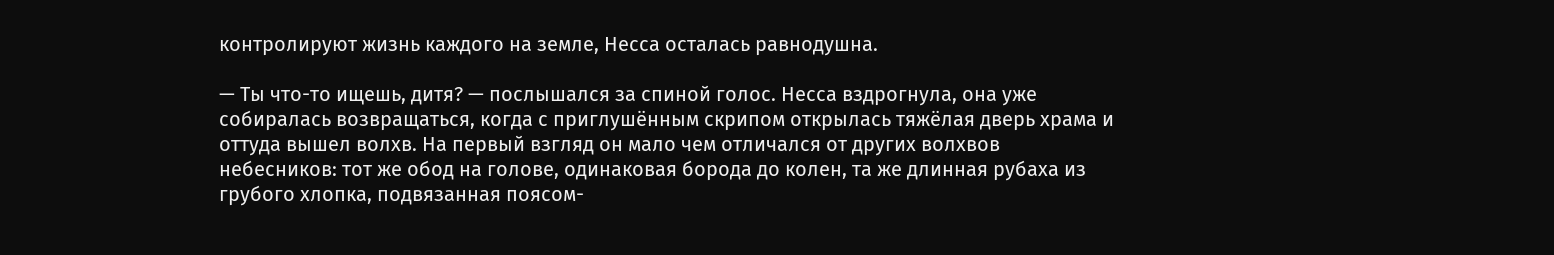контролируют жизнь каждого на земле, Несса осталась равнодушна.

— Ты что-то ищешь, дитя? — послышался за спиной голос. Несса вздрогнула, она уже собиралась возвращаться, когда с приглушённым скрипом открылась тяжёлая дверь храма и оттуда вышел волхв. На первый взгляд он мало чем отличался от других волхвов небесников: тот же обод на голове, одинаковая борода до колен, та же длинная рубаха из грубого хлопка, подвязанная поясом-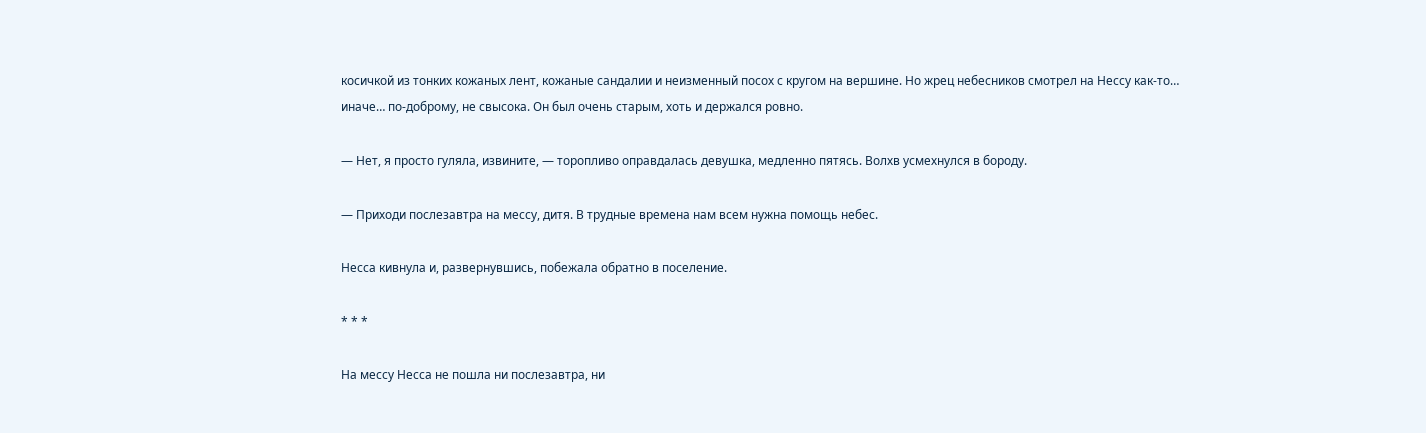косичкой из тонких кожаных лент, кожаные сандалии и неизменный посох с кругом на вершине. Но жрец небесников смотрел на Нессу как-то… иначе… по-доброму, не свысока. Он был очень старым, хоть и держался ровно.

— Нет, я просто гуляла, извините, — торопливо оправдалась девушка, медленно пятясь. Волхв усмехнулся в бороду.

— Приходи послезавтра на мессу, дитя. В трудные времена нам всем нужна помощь небес.

Несса кивнула и, развернувшись, побежала обратно в поселение.

* * *

На мессу Несса не пошла ни послезавтра, ни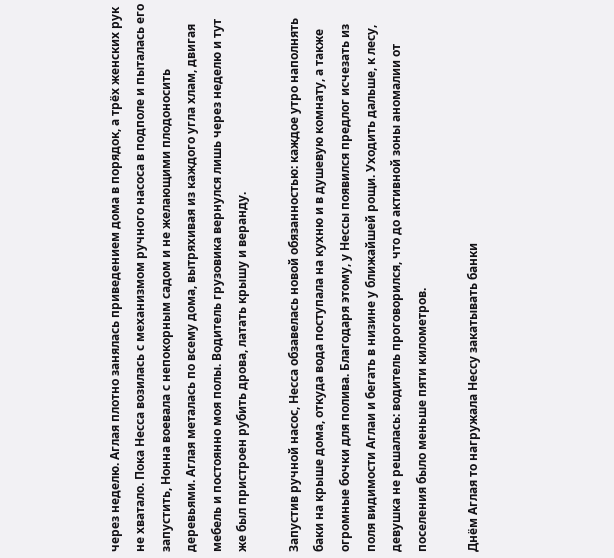через неделю. Аглая плотно занялась приведением дома в порядок, а трёх женских рук не хватало. Пока Несса возилась с механизмом ручного насоса в подполе и пыталась его запустить, Нонна воевала с непокорным садом и не желающими плодоносить деревьями. Аглая металась по всему дома, вытряхивая из каждого угла хлам, двигая мебель и постоянно моя полы. Водитель грузовика вернулся лишь через неделю и тут же был пристроен рубить дрова, латать крышу и веранду.

Запустив ручной насос, Несса обзавелась новой обязанностью: каждое утро наполнять баки на крыше дома, откуда вода поступала на кухню и в душевую комнату, а также огромные бочки для полива. Благодаря этому, у Нессы появился предлог исчезать из поля видимости Аглаи и бегать в низине у ближайшей рощи. Уходить дальше, к лесу, девушка не решалась: водитель проговорился, что до активной зоны аномалии от поселения было меньше пяти километров.

Днём Аглая то нагружала Нессу закатывать банки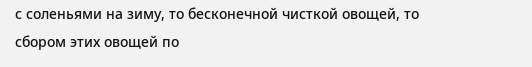с соленьями на зиму, то бесконечной чисткой овощей, то сбором этих овощей по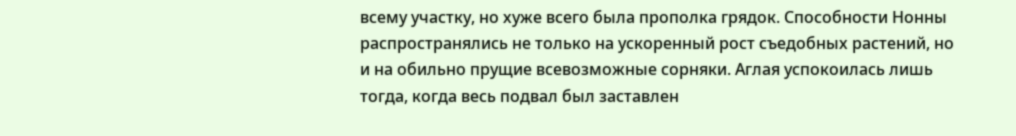всему участку, но хуже всего была прополка грядок. Способности Нонны распространялись не только на ускоренный рост съедобных растений, но и на обильно прущие всевозможные сорняки. Аглая успокоилась лишь тогда, когда весь подвал был заставлен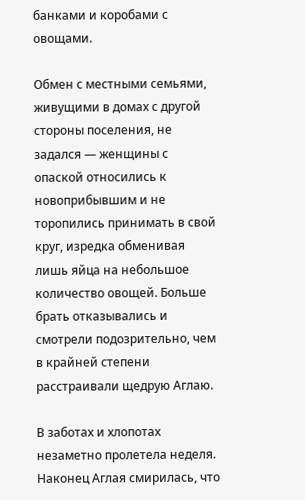банками и коробами с овощами.

Обмен с местными семьями, живущими в домах с другой стороны поселения, не задался — женщины с опаской относились к новоприбывшим и не торопились принимать в свой круг, изредка обменивая лишь яйца на небольшое количество овощей. Больше брать отказывались и смотрели подозрительно, чем в крайней степени расстраивали щедрую Аглаю.

В заботах и хлопотах незаметно пролетела неделя. Наконец Аглая смирилась, что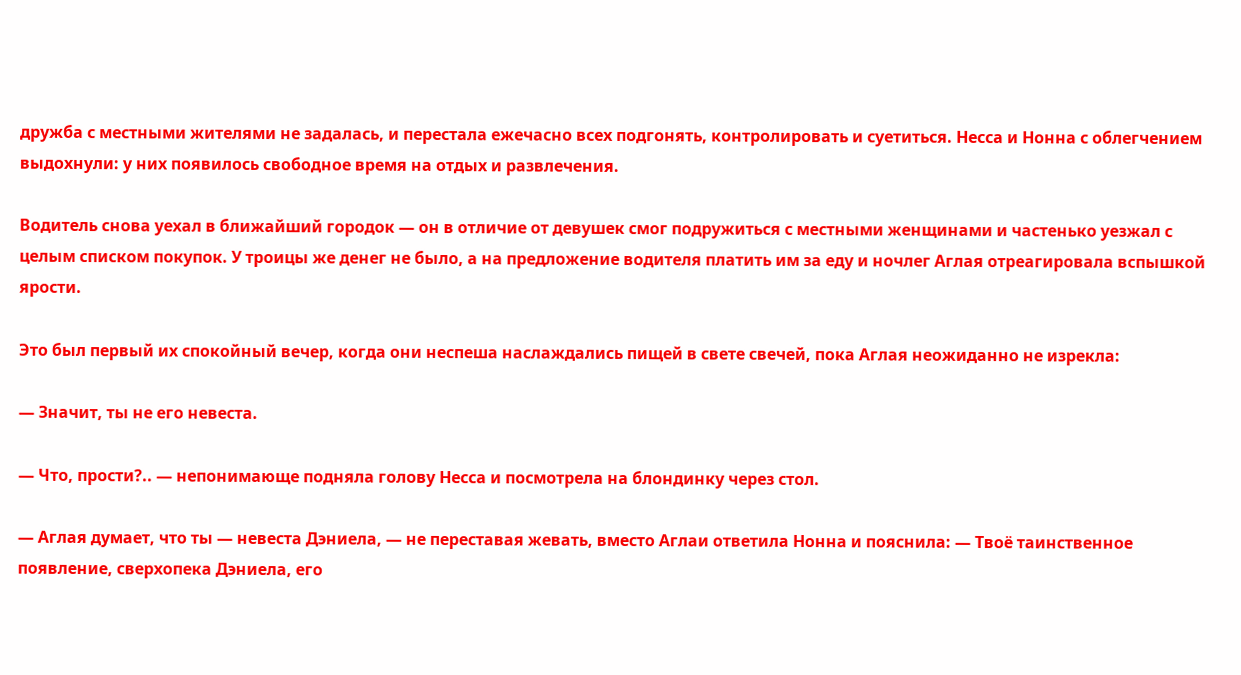дружба с местными жителями не задалась, и перестала ежечасно всех подгонять, контролировать и суетиться. Несса и Нонна с облегчением выдохнули: у них появилось свободное время на отдых и развлечения.

Водитель снова уехал в ближайший городок — он в отличие от девушек смог подружиться с местными женщинами и частенько уезжал с целым списком покупок. У троицы же денег не было, а на предложение водителя платить им за еду и ночлег Аглая отреагировала вспышкой ярости.

Это был первый их спокойный вечер, когда они неспеша наслаждались пищей в свете свечей, пока Аглая неожиданно не изрекла:

— Значит, ты не его невеста.

— Что, прости?.. — непонимающе подняла голову Несса и посмотрела на блондинку через стол.

— Аглая думает, что ты — невеста Дэниела, — не переставая жевать, вместо Аглаи ответила Нонна и пояснила: — Твоё таинственное появление, сверхопека Дэниела, его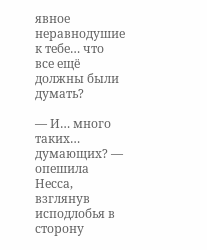явное неравнодушие к тебе… что все ещё должны были думать?

— И… много таких… думающих? — опешила Несса, взглянув исподлобья в сторону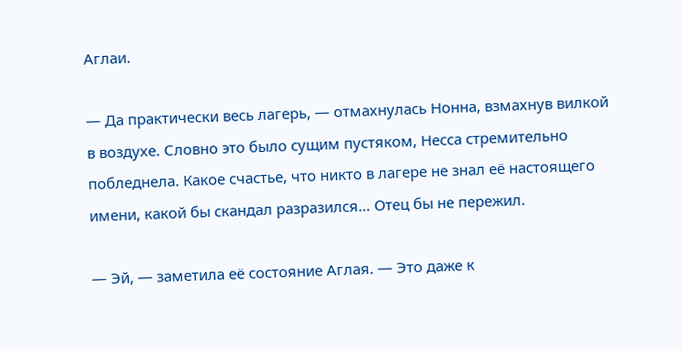Аглаи.

— Да практически весь лагерь, — отмахнулась Нонна, взмахнув вилкой в воздухе. Словно это было сущим пустяком, Несса стремительно побледнела. Какое счастье, что никто в лагере не знал её настоящего имени, какой бы скандал разразился… Отец бы не пережил.

— Эй, — заметила её состояние Аглая. — Это даже к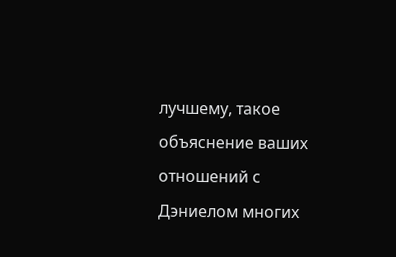лучшему, такое объяснение ваших отношений с Дэниелом многих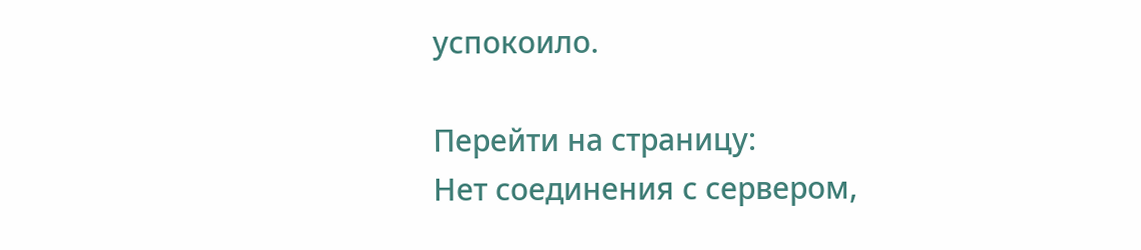успокоило.

Перейти на страницу:
Нет соединения с сервером,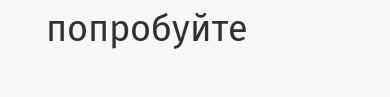попробуйте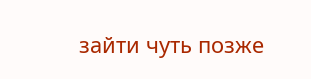зайти чуть позже